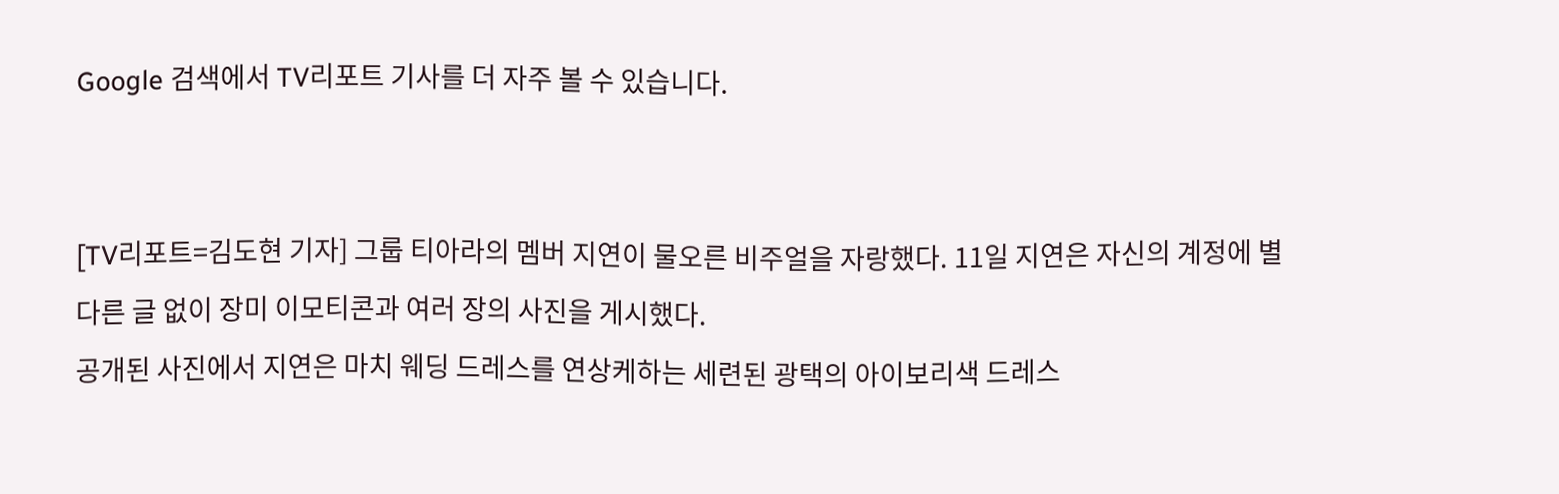Google 검색에서 TV리포트 기사를 더 자주 볼 수 있습니다.


[TV리포트=김도현 기자] 그룹 티아라의 멤버 지연이 물오른 비주얼을 자랑했다. 11일 지연은 자신의 계정에 별다른 글 없이 장미 이모티콘과 여러 장의 사진을 게시했다.
공개된 사진에서 지연은 마치 웨딩 드레스를 연상케하는 세련된 광택의 아이보리색 드레스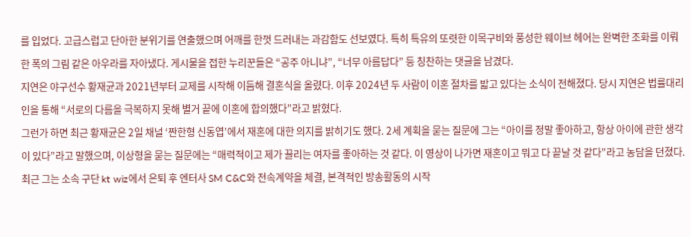를 입었다. 고급스럽고 단아한 분위기를 연출했으며 어깨를 한껏 드러내는 과감함도 선보였다. 특히 특유의 또렷한 이목구비와 풍성한 웨이브 헤어는 완벽한 조화를 이뤄 한 폭의 그림 같은 아우라를 자아냈다. 게시물을 접한 누리꾼들은 “공주 아니냐”, “너무 아름답다” 등 칭찬하는 댓글을 남겼다.
지연은 야구선수 황재균과 2021년부터 교제를 시작해 이듬해 결혼식을 올렸다. 이후 2024년 두 사람이 이혼 절차를 밟고 있다는 소식이 전해졌다. 당시 지연은 법률대리인을 통해 “서로의 다름을 극복하지 못해 별거 끝에 이혼에 합의했다”라고 밝혔다.
그런가 하면 최근 황재균은 2일 채널 ‘짠한형 신동엽’에서 재혼에 대한 의지를 밝히기도 했다. 2세 계획을 묻는 질문에 그는 “아이를 정말 좋아하고, 항상 아이에 관한 생각이 있다”라고 말했으며, 이상형을 묻는 질문에는 “매력적이고 제가 끌리는 여자를 좋아하는 것 같다. 이 영상이 나가면 재혼이고 뭐고 다 끝날 것 같다”라고 농담을 던졌다. 최근 그는 소속 구단 kt wiz에서 은퇴 후 엔터사 SM C&C와 전속계약을 체결, 본격적인 방송활동의 시작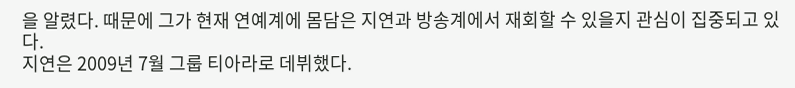을 알렸다. 때문에 그가 현재 연예계에 몸담은 지연과 방송계에서 재회할 수 있을지 관심이 집중되고 있다.
지연은 2009년 7월 그룹 티아라로 데뷔했다.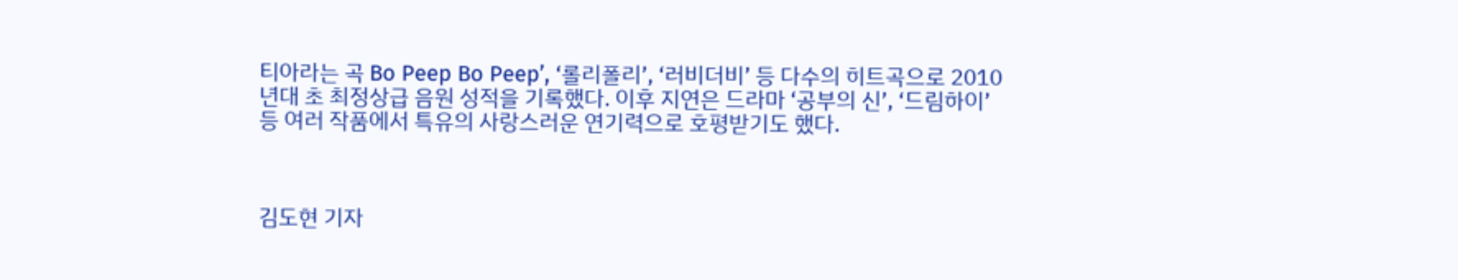티아라는 곡 Bo Peep Bo Peep’, ‘롤리폴리’, ‘러비더비’ 등 다수의 히트곡으로 2010년대 초 최정상급 음원 성적을 기록했다. 이후 지연은 드라마 ‘공부의 신’, ‘드림하이’ 등 여러 작품에서 특유의 사랑스러운 연기력으로 호평받기도 했다.



김도현 기자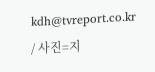kdh@tvreport.co.kr / 사진=지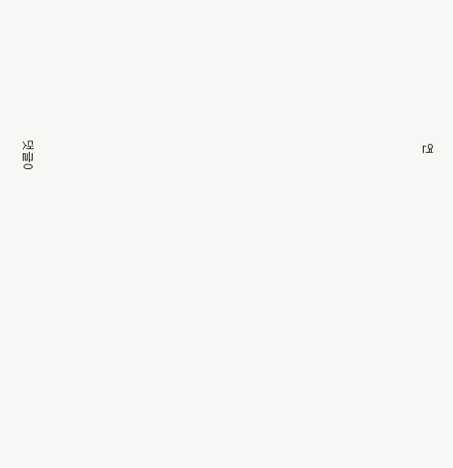연



















댓글0